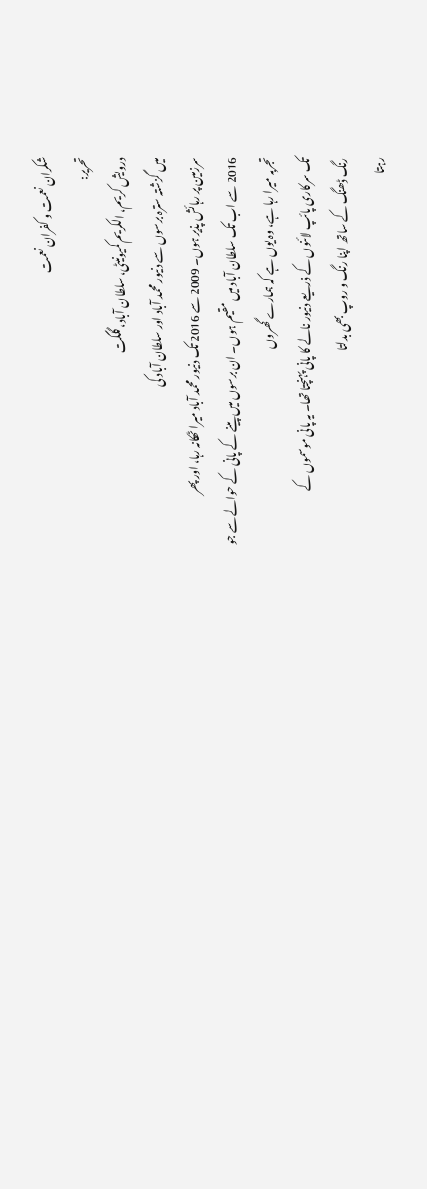شکران نعمت و کفران نعمت
تحریر:
درویش کریم، الکریم کمیونیٹی، سلطان آباد، گلگت
میں گزشتہ سترہ برسوں سے دنیور محمد آباد اور سلطان آباد کی
سرزمین پر رہائش پذیر ہوں۔ 2009 سے 2016 تک دنیور محمد آباد میرا ٹھکانہ رہا، اور پھر
2016 سے اب تک سلطان آباد میں مقیم ہوں۔ ان برسوں میں پینے کے پانی کے حوالے سے جو
تجربہ میرا رہا ہے، وہ یوں ہے کہ ہمارے گھروں
تک سرکاری پائپ لائنوں کے ذریعے دنیور نالے کا پانی پہنچتا تھا۔ یہ پانی موسموں کے
رنگ ڈھنگ کے ساتھ اپنا رنگ و روپ بھی بدلتا
رہتا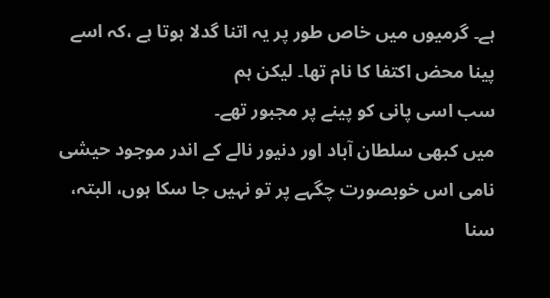ہے۔ گرمیوں میں خاص طور پر یہ اتنا گدلا ہوتا ہے ،کہ اسے پینا محض اکتفا کا نام تھا۔ لیکن ہم
سب اسی پانی کو پینے پر مجبور تھے۔
میں کبھی سلطان آباد اور دنیور نالے کے اندر موجود حیشی نامی اس خوبصورت چگہے پر تو نہیں جا سکا ہوں، البتہ، سنا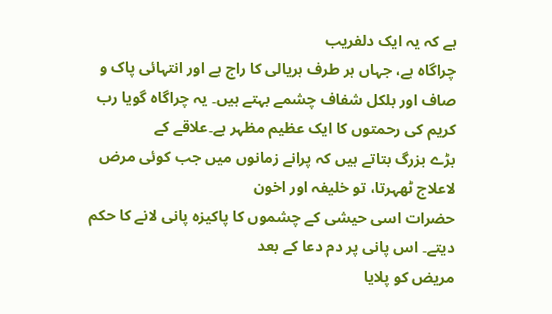ہے کہ یہ ایک دلفریب
چراگاہ ہے، جہاں ہر طرف ہریالی کا راج ہے اور انتہائی پاک و صاف اور بلکل شفاف چشمے بہتے ہیں۔ یہ چراگاہ گویا رب کریم کی رحمتوں کا ایک عظیم مظہر ہے۔علاقے کے
بڑے بزرگ بتاتے ہیں کہ پرانے زمانوں میں جب کوئی مرض لاعلاج ٹھہرتا، تو خلیفہ اور اخون
حضرات اسی حیشی کے چشموں کا پاکیزہ پانی لانے کا حکم دیتے۔ اس پانی پر دم دعا کے بعد
مریض کو پلایا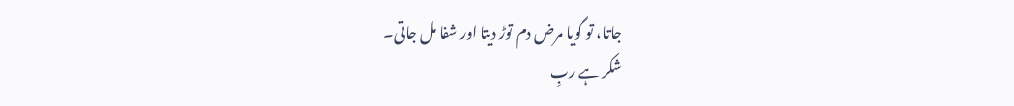جاتا، تو گویا مرض دم توڑ دیتا اور شفا مل جاتی۔
شکر ہے ربِ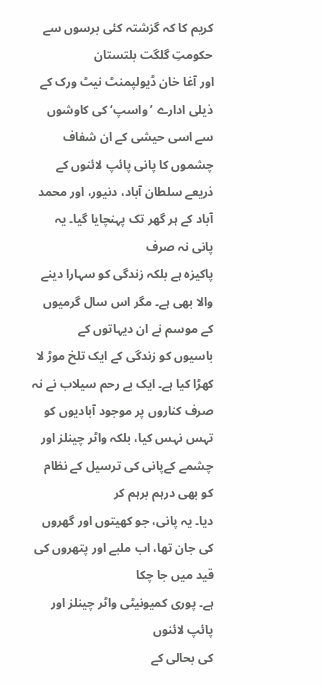کریم کا کہ گزشتہ کئی برسوں سے حکومتِ گلگت بلتستان
اور آغا خان ڈیولپمنٹ نیٹ ورک کے ذیلی ادارے ’واسپ‘ کی کاوشوں سے اسی حیشی کے ان شفاف چشموں کا پانی پائپ لائنوں کے
ذریعے سلطان آباد، دنیور، اور محمد آباد کے ہر گھر تک پہنچایا گیا۔ یہ پانی نہ صرف
پاکیزہ ہے بلکہ زندگی کو سہارا دینے والا بھی ہے۔ مگر اس سال گرمیوں کے موسم نے ان دیہاتوں کے
باسیوں کو زندگی کے ایک تلخ موڑ لا کھڑا کیا ہے۔ ایک بے رحم سیلاب نے نہ صرف کناروں پر موجود آبادیوں کو تہس نہس کیا، بلکہ واٹر چینلز اور چشمے کےپانی کی ترسیل کے نظام کو بھی درہم برہم کر
دیا۔ یہ پانی، جو کھیتوں اور گھروں کی جان تھا، اب ملبے اور پتھروں کی قید میں جا چکا
ہے۔ پوری کمیونیٹی واٹر چینلز اور پائپ لائنوں
کی بحالی کے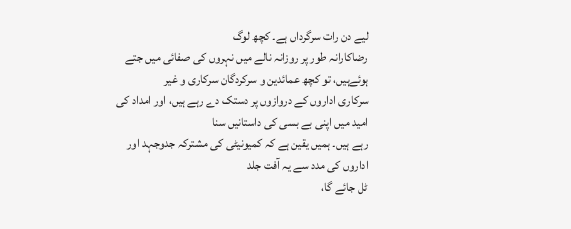لیے دن رات سرگرداں ہے۔ کچھ لوگ
رضاکارانہ طور پر روزانہ نالے میں نہروں کی صفائی میں جتے ہوئےہیں، تو کچھ عمائدین و سرکردگان سرکاری و غیر
سرکاری اداروں کے دروازوں پر دستک دے رہے ہیں، اور امداد کی امید میں اپنی بے بسی کی داستانیں سنا
رہے ہیں۔ ہمیں یقین ہے کہ کمیونیٹی کی مشترکہ جدوجہد اور اداروں کی مدد سے یہ آفت جلد
ٹل جائے گا،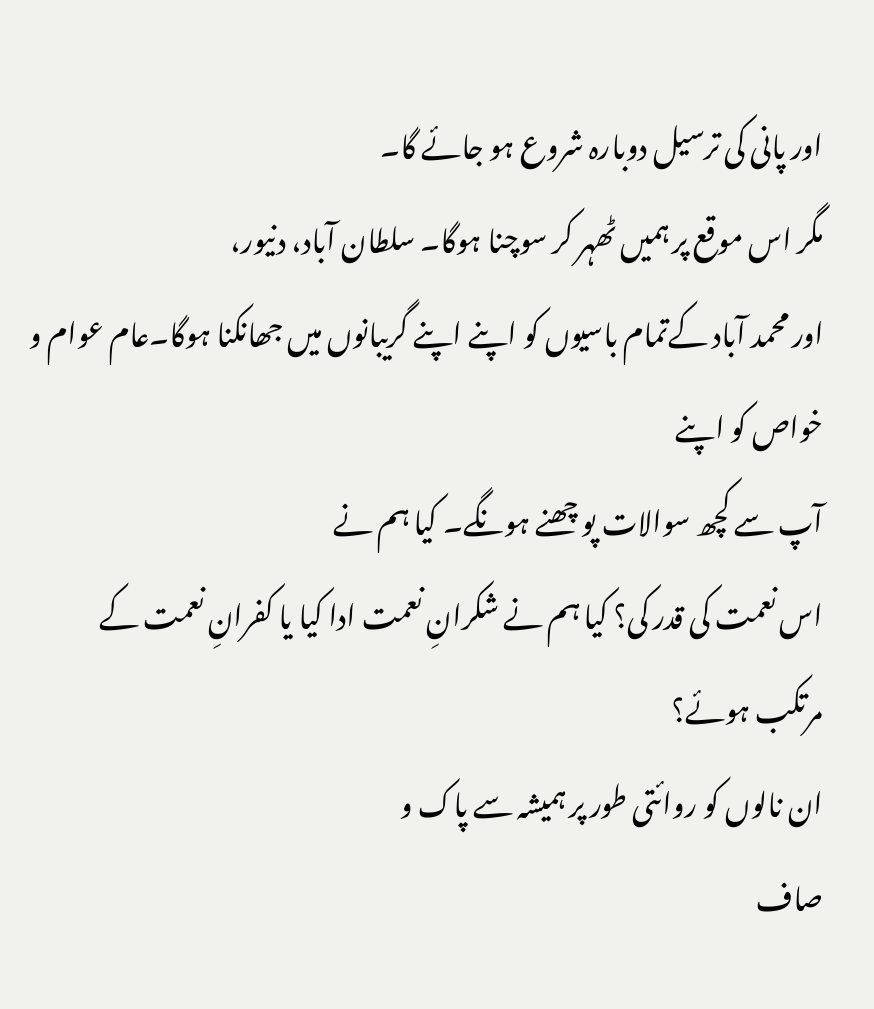اور پانی کی ترسیل دوبارہ شروع ہو جائے گا۔
مگر اس موقع پر ہمیں ٹھہر کر سوچنا ہوگا۔ سلطان آباد، دنیور،
اور محمد آباد کےتمام باسیوں کو اپنے اپنے گریبانوں میں جھانکنا ہوگا۔عام عوام و خواص کو اپنے
آپ سے کچھ سوالات پو چھنے ہونگے۔ کیا ہم نے
اس نعمت کی قدر کی؟ کیا ہم نے شکرانِ نعمت ادا کیا یا کفرانِ نعمت کے مرتکب ہوئے؟
ان نالوں کو روائتی طور پر ہمیشہ سے پاک و
صاف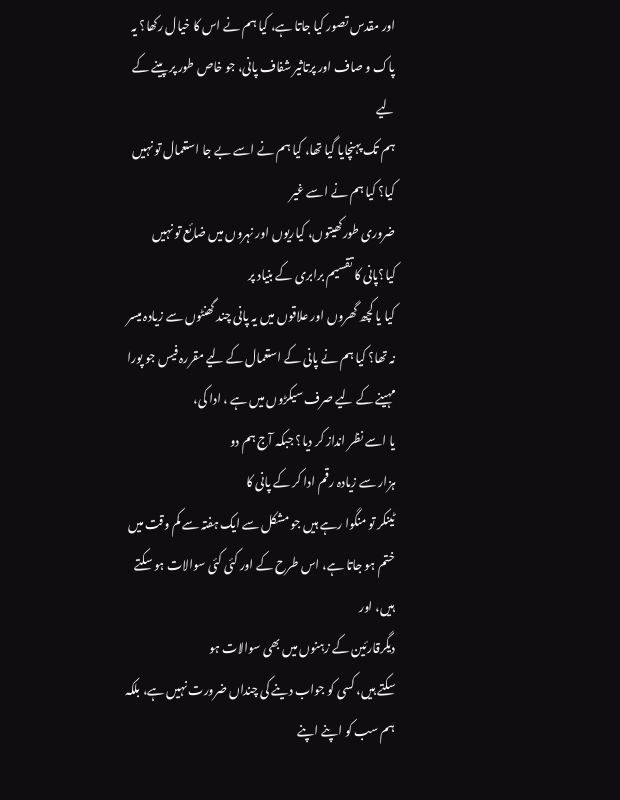اور مقدس تصور کیا جاتا ہے، کیا ہم نے اس کا خیال رکھا؟ یہ پاک و صاف اور پرتاثیر شفاف پانی، جو خاص طور پر پینے کے لیے
ہم تک پہنچایا گیا تھا، کیا ہم نے اسے بے جا استعمال تو نہیں کیا؟ کیا ہم نے اسے غیر
ضروری طورکھیتوں، کیاریوں اور نہروں میں ضائع تو نہیں کیا؟پانی کا تقسیم برابری کے بنیاد پر
کیا یا کچھ گھروں اور علاقوں میں یہ پانی چند گھنٹوں سے زیادہ میسر
نہ تھا؟ کیا ہم نے پانی کے استعمال کے لیے مقررہ فیس جو پورا مہینے کے لیے صرف سیکڑوں میں ہے ، ادا کی،
یا اسے نظر انداز کر دیا؟ جبکہ آج ہم دو
ہزار سے زیادہ رقم ادا کر کے پانی کا
ٹینکر تو منگوا رہے ہیں جو مشکل سے ایک ہفتہ سے کم وقت میں ختم ہو جاتا ہے، اس طرح کے اور کئی کئی سوالات ہو سکتے ہیں، اور
دیگرقارئین کے زہنوں میں بھی سوالات ہو
سکتے ہیں، کسی کو جواب دینے کی چنداں ضرورت نہیں ہے، بلکہ ہم سب کو اپنے اپنے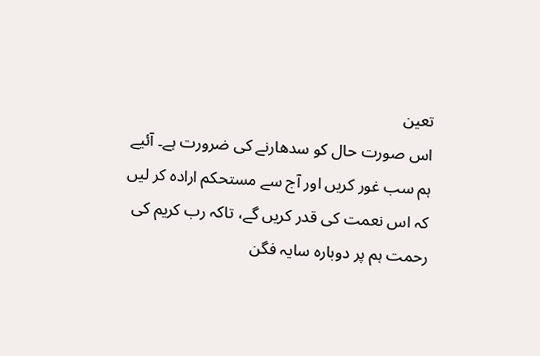تعین
اس صورت حال کو سدھارنے کی ضرورت ہے۔ آئیے ہم سب غور کریں اور آج سے مستحکم ارادہ کر لیں کہ اس نعمت کی قدر کریں گے، تاکہ رب کریم کی رحمت ہم پر دوبارہ سایہ فگن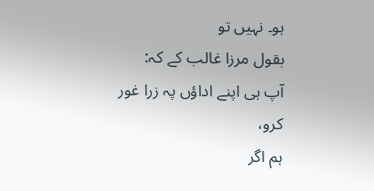ہو۔ نہیں تو
بقول مرزا غالب کے کہ:
آپ ہی اپنے اداؤں پہ زرا غور کرو،
ہم اگر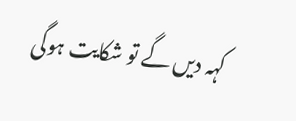کہہ دیں گے تو شکایت ہوگی